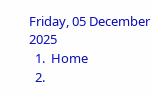Friday, 05 December 2025
  1.  Home
  2.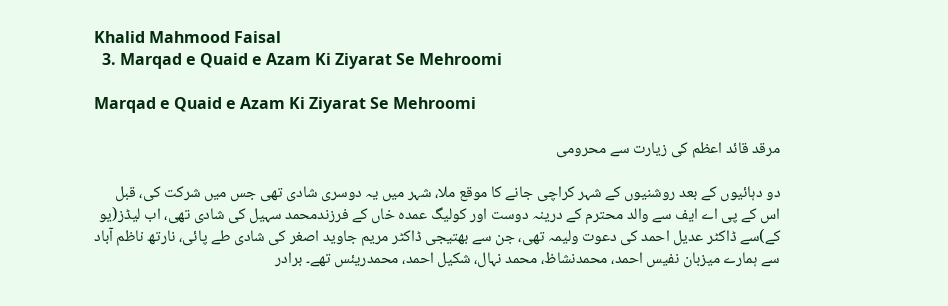Khalid Mahmood Faisal
  3. Marqad e Quaid e Azam Ki Ziyarat Se Mehroomi

Marqad e Quaid e Azam Ki Ziyarat Se Mehroomi

مرقد قائد اعظم کی زیارت سے محرومی

دو دہائیوں کے بعد روشنیوں کے شہر کراچی جانے کا موقع ملا، شہر میں یہ دوسری شادی تھی جس میں شرکت کی، قبل اس کے پی اے ایف سے والد محترم کے درینہ دوست اور کولیگ عمدہ خاں کے فرزندمحمد سہیل کی شادی تھی، اب لیڈز(یو کے)سے ڈاکٹر عدیل احمد کی دعوت ولیمہ تھی، جن سے بھتیجی ڈاکٹر مریم جاوید اصغر کی شادی طے پائی، نارتھ ناظم آباد سے ہمارے میزبان نفیس احمد، محمدنشاظ، محمد نہال، شکیل احمد، محمدریئس تھے۔ برادر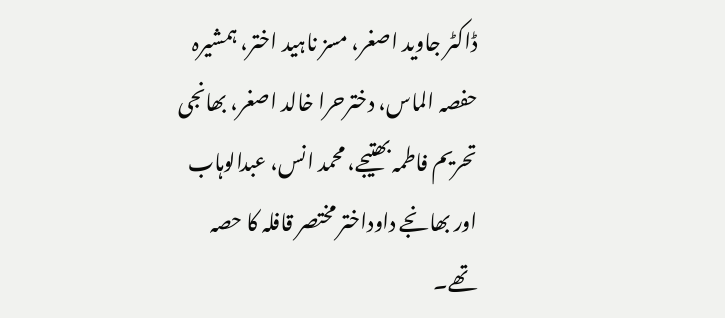ڈاکٹر جاوید اصغر، مسز ناہید اختر، ہمشیرہ حفصہ الماس، دخترحرا خالد اصغر، بھانجی تحریم فاطمہ بھتیجے، محمد انس، عبدالوہاب اور بھانجے داوداختر مختصر قافلہ کا حصہ تھے۔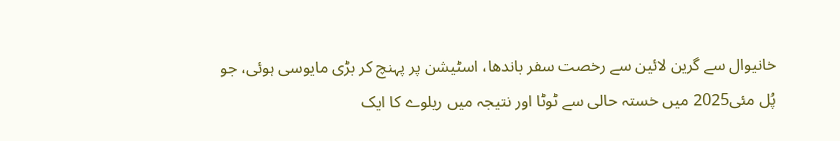خانیوال سے گرین لائین سے رخصت سفر باندھا، اسٹیشن پر پہنچ کر بڑی مایوسی ہوئی، جو پُل مئی2025 میں خستہ حالی سے ٹوٹا اور نتیجہ میں ریلوے کا ایک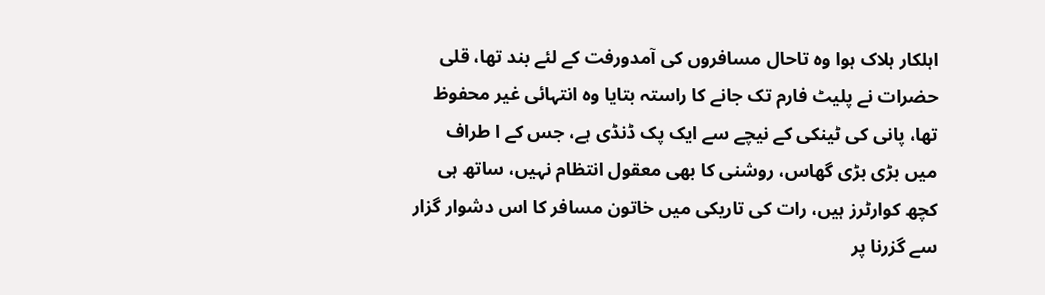اہلکار ہلاک ہوا وہ تاحال مسافروں کی آمدورفت کے لئے بند تھا، قلی حضرات نے پلیٹ فارم تک جانے کا راستہ بتایا وہ انتہائی غیر محفوظ تھا، پانی کی ٹینکی کے نیچے سے ایک پک ڈنڈی ہے، جس کے ا طراف میں بڑی بڑی گھاس، روشنی کا بھی معقول انتظام نہیں، ساتھ ہی کچھ کوارٹرز ہیں، رات کی تاریکی میں خاتون مسافر کا اس دشوار گزار سے گزرنا پر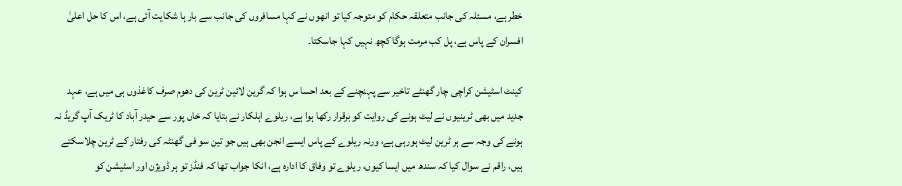خطر ہے، مسئلہ کی جانب متعلقہ حکام کو متوجہ کیا تو انھوں نے کہا مسافروں کی جانب سے بار ہا شکایت آئی ہے، اس کا حل اعلیٰ افسران کے پاس ہے، پل کب مرمت ہوگا کچھ نہیں کہا جاسکتا۔

کینٹ اسٹیشن کراچی چار گھنٹے تاخیر سے پہنچنے کے بعد احسا س ہوا کہ گرین لائین ٹرین کی دھوم صرف کاغذوں ہی میں ہے، عہد جدید میں بھی ٹرینیوں نے لیٹ ہونے کی روایت کو برقرار رکھا ہوا ہے، ریلوے اہلکار نے بتایا کہ خاں پور سے حیدر آباد کا ٹریک آپ گریڈ نہ ہونے کی وجہ سے ہر ٹرین لیٹ ہورہی ہے، ورنہ ریلوے کے پاس ایسے انجن بھی ہیں جو تین سو فی گھنٹہ کی رفتار کے ٹرین چلاسکتے ہیں، راقم نے سوال کیا کہ سندھ میں ایسا کیوں، ریلوے تو وفاق کا ادارہ ہے، انکا جواب تھا کہ فنڈز تو ہر ڈویژن اور اسٹیشن کو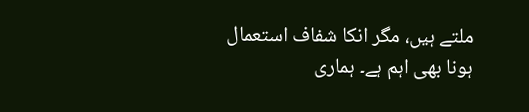ملتے ہیں، مگر انکا شفاف استعمال ہونا بھی اہم ہے۔ ہماری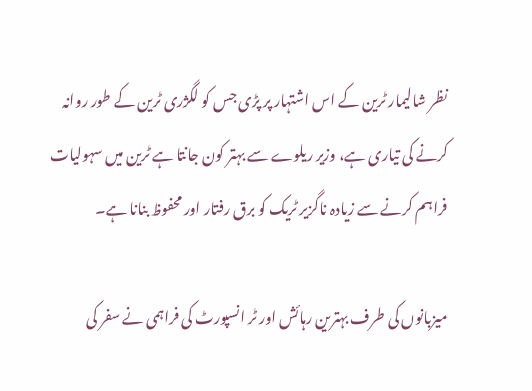نظر شالیمار ٹرین کے اس اشتہار پر پڑی جس کو لگژری ٹرین کے طور روانہ کرنے کی تیاری ہے، وزیر ریلوے سے بہتر کون جانتا ہے ٹرین میں سہولیات فراہم کرنے سے زیادہ ناگزیر ٹریک کو برق رفتار اور محفوظ بنانا ہے۔

میزبانوں کی طرف بہترین رہائش اور ٹر انسپورٹ کی فراہمی نے سفر کی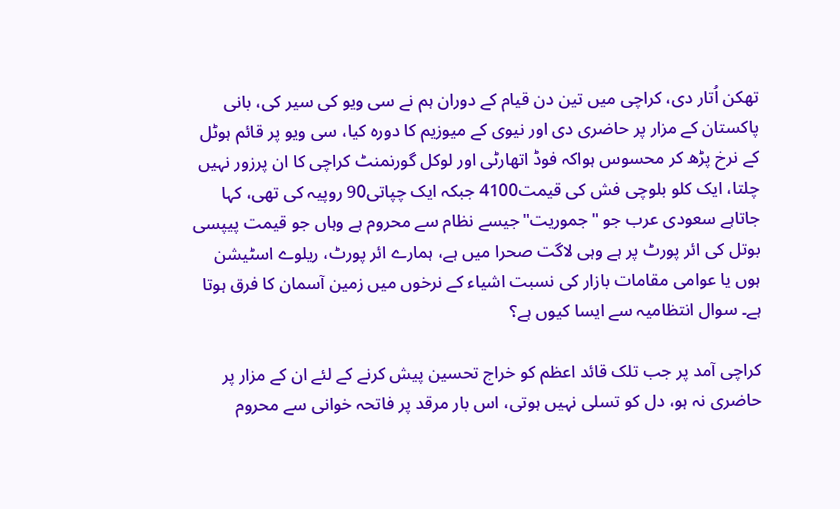تھکن اُتار دی، کراچی میں تین دن قیام کے دوران ہم نے سی ویو کی سیر کی، بانی پاکستان کے مزار پر حاضری دی اور نیوی کے میوزیم کا دورہ کیا، سی ویو پر قائم ہوٹل کے نرخ پڑھ کر محسوس ہواکہ فوڈ اتھارٹی اور لوکل گورنمنٹ کراچی کا ان پرزور نہیں چلتا، ایک کلو بلوچی فش کی قیمت4100 جبکہ ایک چپاتی90 روپیہ کی تھی، کہا جاتاہے سعودی عرب جو "جموریت"جیسے نظام سے محروم ہے وہاں جو قیمت پیپسی بوتل کی ائر پورٹ پر ہے وہی لاگت صحرا میں ہے، ہمارے ائر پورٹ، ریلوے اسٹیشن ہوں یا عوامی مقامات بازار کی نسبت اشیاء کے نرخوں میں زمین آسمان کا فرق ہوتا ہے۔ سوال انتظامیہ سے ایسا کیوں ہے؟

کراچی آمد پر جب تلک قائد اعظم کو خراج تحسین پیش کرنے کے لئے ان کے مزار پر حاضری نہ ہو، دل کو تسلی نہیں ہوتی، اس بار مرقد پر فاتحہ خوانی سے محروم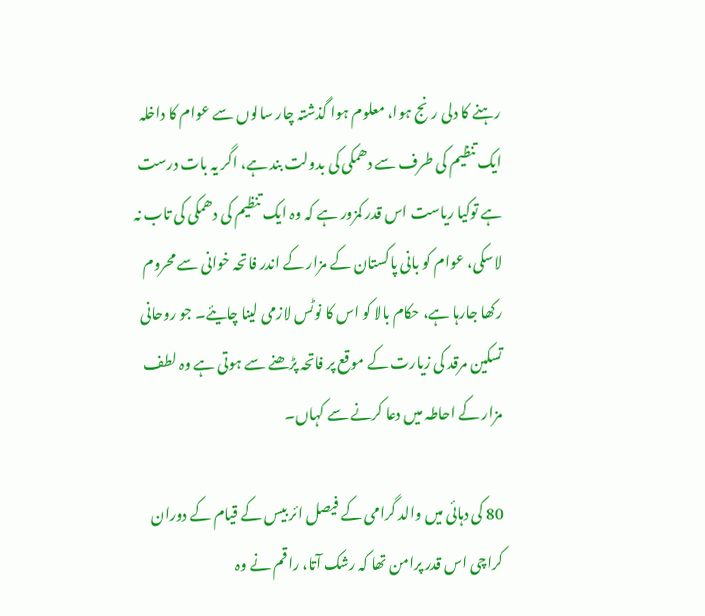رہنے کا دلی رنج ہوا، معلوم ہوا گذشتہ چار سالوں سے عوام کا داخلہ ایک تنظیم کی طرف سے دھمکی کی بدولت بند ہے، اگر یہ بات درست ہے توکیا ریاست اس قدر کمزور ہے کہ وہ ایک تنظیم کی دھمکی کی تاب نہ لاسکی، عوام کو بانی پاکستان کے مزار کے اندر فاتحہ خوانی سے محروم رکھا جارہا ہے، حکام بالا کو اس کا نوٹس لازمی لینا چایئے۔ جو روحانی تسکین مرقد کی زیارت کے موقع پر فاتحہ پڑھنے سے ہوتی ہے وہ لطف مزار کے احاطہ میں دعا کرنے سے کہاں۔

80 کی دہائی میں والد گرامی کے فیصل ائر بیس کے قیام کے دوران کراچی اس قدر پرامن تھا کہ رشک آتا، راقم نے وہ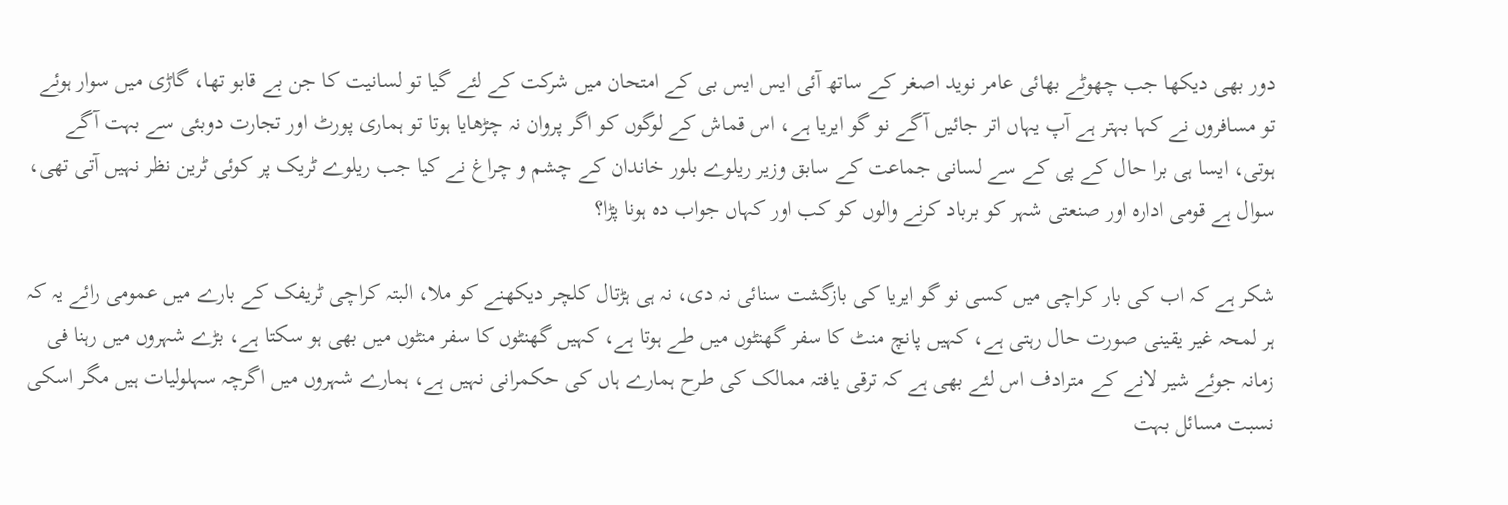دور بھی دیکھا جب چھوٹے بھائی عامر نوید اصغر کے ساتھ آئی ایس ایس بی کے امتحان میں شرکت کے لئے گیا تو لسانیت کا جن بے قابو تھا، گاڑی میں سوار ہوئے تو مسافروں نے کہا بہتر ہے آپ یہاں اتر جائیں آگے نو گو ایریا ہے، اس قماش کے لوگوں کو اگر پروان نہ چڑھایا ہوتا تو ہماری پورٹ اور تجارت دوبئی سے بہت آگے ہوتی، ایسا ہی برا حال کے پی کے سے لسانی جماعت کے سابق وزیر ریلوے بلور خاندان کے چشم و چراغ نے کیا جب ریلوے ٹریک پر کوئی ٹرین نظر نہیں آتی تھی، سوال ہے قومی ادارہ اور صنعتی شہر کو برباد کرنے والوں کو کب اور کہاں جواب دہ ہونا پڑا؟

شکر ہے کہ اب کی بار کراچی میں کسی نو گو ایریا کی بازگشت سنائی نہ دی، نہ ہی ہڑتال کلچر دیکھنے کو ملا، البتہ کراچی ٹریفک کے بارے میں عمومی رائے یہ کہ ہر لمحہ غیر یقینی صورت حال رہتی ہے، کہیں پانچ منٹ کا سفر گھنٹوں میں طے ہوتا ہے، کہیں گھنٹوں کا سفر منٹوں میں بھی ہو سکتا ہے، بڑے شہروں میں رہنا فی زمانہ جوئے شیر لانے کے مترادف اس لئے بھی ہے کہ ترقی یافتہ ممالک کی طرح ہمارے ہاں کی حکمرانی نہیں ہے، ہمارے شہروں میں اگرچہ سہلولیات ہیں مگر اسکی نسبت مسائل بہت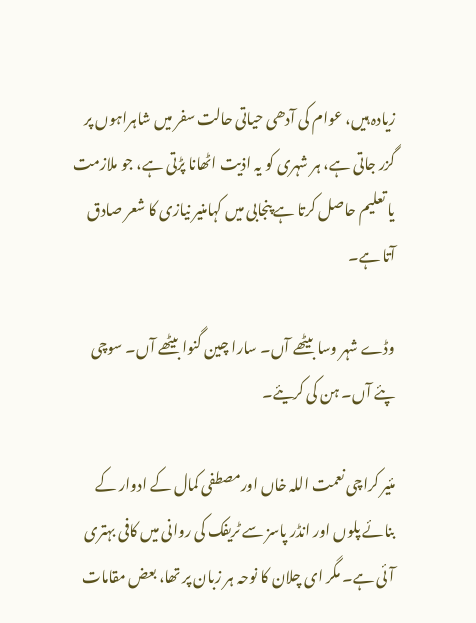زیادہ ہیں، عوام کی آدھی حیاتی حالت سفر میں شاہراہوں پر گزر جاتی ہے، ہر شہری کو یہ اذیت اٹھانا پڑتی ہے، جو ملازمت یا تعلیم حاصل کرتا ہے پنجابی میں کہامنیر نیازی کا شعر صادق آتا ہے۔

وڈے شہر وسا بیٹھے آں۔ سارا چین گنوا بیٹھے آں۔ سوچی پئے آں۔ ہن کی کریئے۔

مئیر کراچی نعمت اللہ خاں اورمصطفی کمال کے ادوار کے بنائے پلوں اور انڈر پاسز سے ٹریفک کی روانی میں کافی بہتری آئی ہے۔ مگر ای چلان کا نوحہ ہر زبان پر تھا، بعض مقامات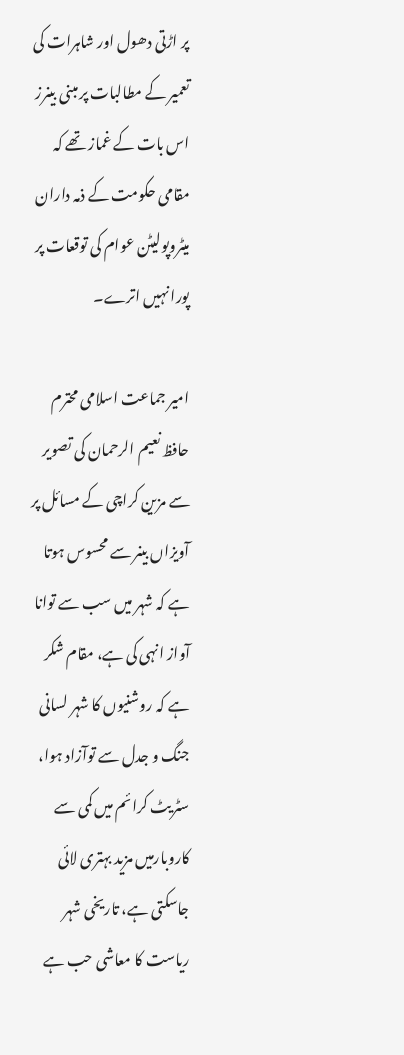پر اڑتی دھول اور شاہرات کی تعمیر کے مطالبات پر مبنی بینرز اس بات کے غماز تھے کہ مقامی حکومت کے ذمہ داران میٹروپولیٹن عوام کی توقعات پر پورا نہیں اترے۔

امیر جماعت اسلامی محترم حافظ نعیم الرحمان کی تصویر سے مزین کراچی کے مسائل پر آویزاں بینر سے محسوس ہوتا ہے کہ شہر میں سب سے توانا آواز انہی کی ہے، مقام شکر ہے کہ روشنیوں کا شہر لسانی جنگ و جدل سے توآزاد ہوا، سٹریٹ کرائم میں کمی سے کاروبارمیں مزید بہتری لائی جاسکتی ہے، تاریخی شہر ریاست کا معاشی حب ہے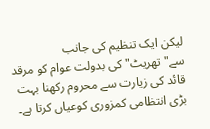لیکن ایک تنظیم کی جانب سے"تھریٹ" کی بدولت عوام کو مرقد قائد کی زیارت سے محروم رکھنا بہت بڑی انتظامی کمزوری کوعیاں کرتا ہے۔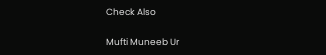Check Also

Mufti Muneeb Ur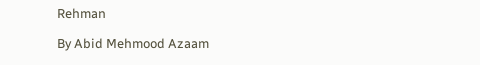Rehman

By Abid Mehmood Azaam